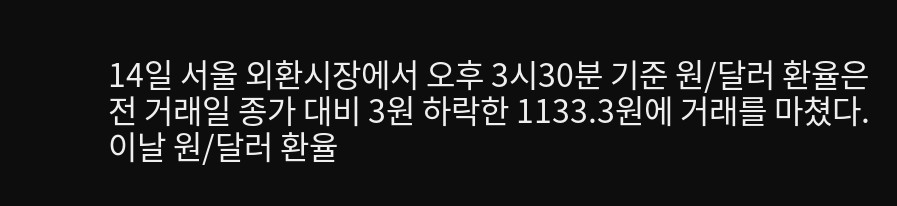14일 서울 외환시장에서 오후 3시30분 기준 원/달러 환율은 전 거래일 종가 대비 3원 하락한 1133.3원에 거래를 마쳤다.
이날 원/달러 환율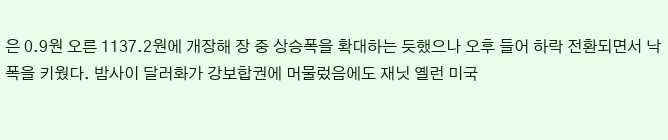은 0.9원 오른 1137.2원에 개장해 장 중 상승폭을 확대하는 듯했으나 오후 들어 하락 전환되면서 낙폭을 키웠다. 밤사이 달러화가 강보합권에 머물렀음에도 재닛 옐런 미국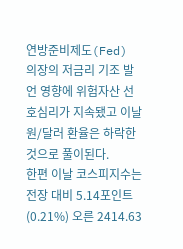연방준비제도(Fed) 의장의 저금리 기조 발언 영향에 위험자산 선호심리가 지속됐고 이날 원/달러 환율은 하락한 것으로 풀이된다.
한편 이날 코스피지수는 전장 대비 5.14포인트(0.21%) 오른 2414.63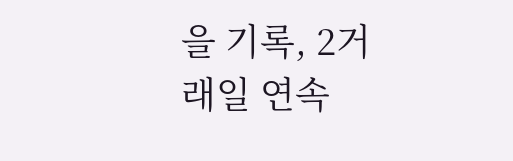을 기록, 2거래일 연속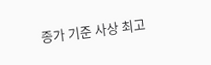종가 기준 사상 최고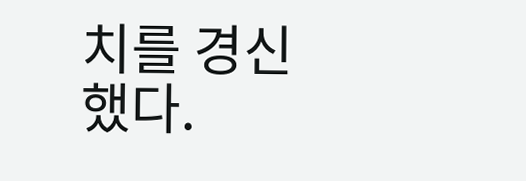치를 경신했다.